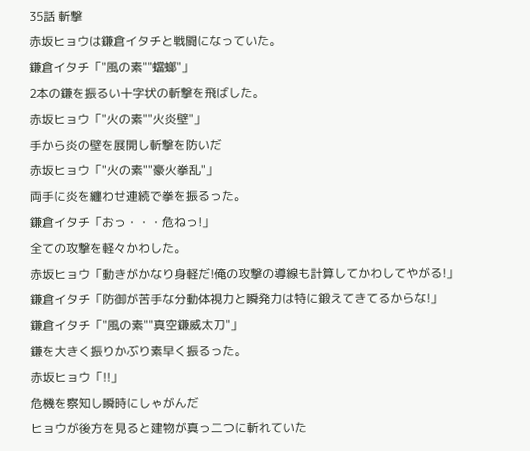35話 斬撃
赤坂ヒョウは鎌倉イタチと戦闘になっていた。
鎌倉イタチ「"風の素""蟷螂"」
2本の鎌を振るい十字状の斬撃を飛ばした。
赤坂ヒョウ「"火の素""火炎壁"」
手から炎の壁を展開し斬撃を防いだ
赤坂ヒョウ「"火の素""豪火拳乱"」
両手に炎を纏わせ連続で拳を振るった。
鎌倉イタチ「おっ・・・危ねっ!」
全ての攻撃を軽々かわした。
赤坂ヒョウ「動きがかなり身軽だ!俺の攻撃の導線も計算してかわしてやがる!」
鎌倉イタチ「防御が苦手な分動体視力と瞬発力は特に鍛えてきてるからな!」
鎌倉イタチ「"風の素""真空鎌威太刀"」
鎌を大きく振りかぶり素早く振るった。
赤坂ヒョウ「!!」
危機を察知し瞬時にしゃがんだ
ヒョウが後方を見ると建物が真っ二つに斬れていた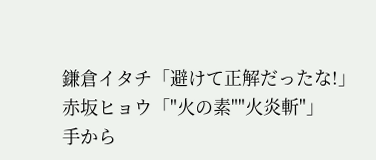鎌倉イタチ「避けて正解だったな!」
赤坂ヒョウ「"火の素""火炎斬"」
手から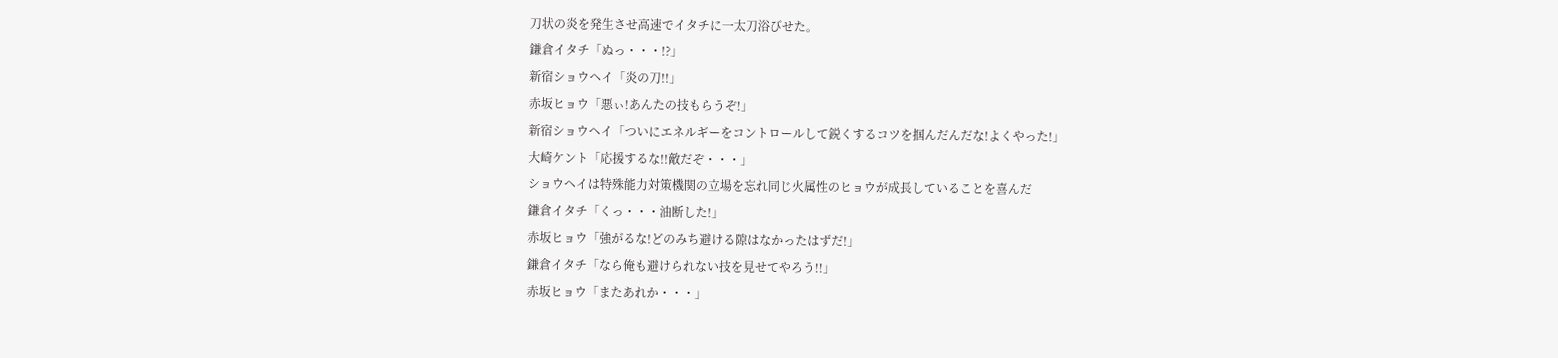刀状の炎を発生させ高速でイタチに一太刀浴びせた。
鎌倉イタチ「ぬっ・・・!?」
新宿ショウヘイ「炎の刀!!」
赤坂ヒョウ「悪ぃ!あんたの技もらうぞ!」
新宿ショウヘイ「ついにエネルギーをコントロールして鋭くするコツを掴んだんだな!よくやった!」
大崎ケント「応援するな!!敵だぞ・・・」
ショウヘイは特殊能力対策機関の立場を忘れ同じ火属性のヒョウが成長していることを喜んだ
鎌倉イタチ「くっ・・・油断した!」
赤坂ヒョウ「強がるな!どのみち避ける隙はなかったはずだ!」
鎌倉イタチ「なら俺も避けられない技を見せてやろう!!」
赤坂ヒョウ「またあれか・・・」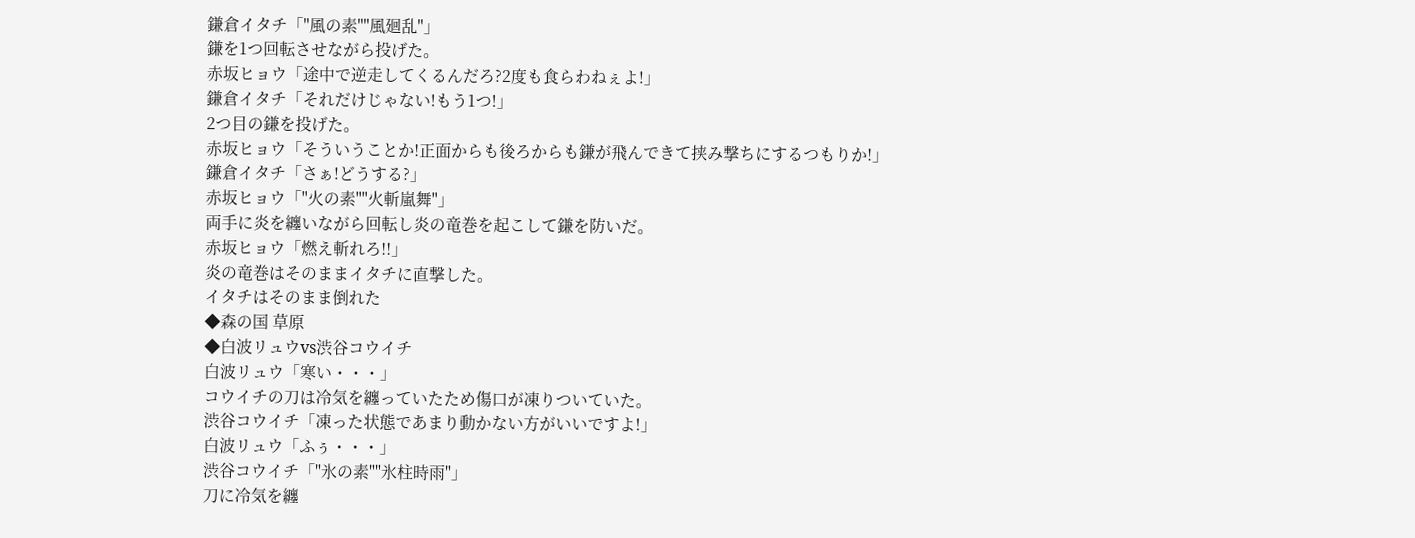鎌倉イタチ「"風の素""風廻乱"」
鎌を1つ回転させながら投げた。
赤坂ヒョウ「途中で逆走してくるんだろ?2度も食らわねぇよ!」
鎌倉イタチ「それだけじゃない!もう1つ!」
2つ目の鎌を投げた。
赤坂ヒョウ「そういうことか!正面からも後ろからも鎌が飛んできて挟み撃ちにするつもりか!」
鎌倉イタチ「さぁ!どうする?」
赤坂ヒョウ「"火の素""火斬嵐舞"」
両手に炎を纏いながら回転し炎の竜巻を起こして鎌を防いだ。
赤坂ヒョウ「燃え斬れろ!!」
炎の竜巻はそのままイタチに直撃した。
イタチはそのまま倒れた
◆森の国 草原
◆白波リュウvs渋谷コウイチ
白波リュウ「寒い・・・」
コウイチの刀は冷気を纏っていたため傷口が凍りついていた。
渋谷コウイチ「凍った状態であまり動かない方がいいですよ!」
白波リュウ「ふぅ・・・」
渋谷コウイチ「"氷の素""氷柱時雨"」
刀に冷気を纏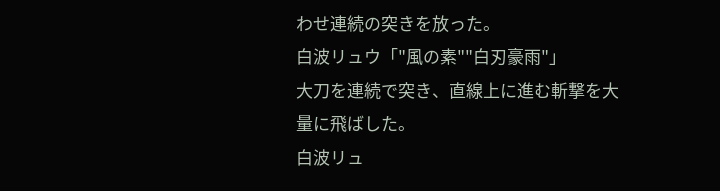わせ連続の突きを放った。
白波リュウ「"風の素""白刃豪雨"」
大刀を連続で突き、直線上に進む斬撃を大量に飛ばした。
白波リュ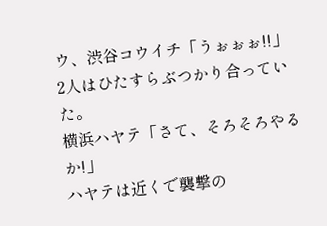ウ、渋谷コウイチ「うぉぉぉ!!」
2人はひたすらぶつかり合っていた。
横浜ハヤテ「さて、そろそろやるか!」
ハヤテは近くで襲撃の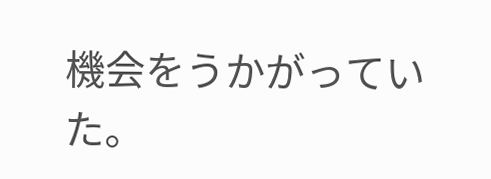機会をうかがっていた。